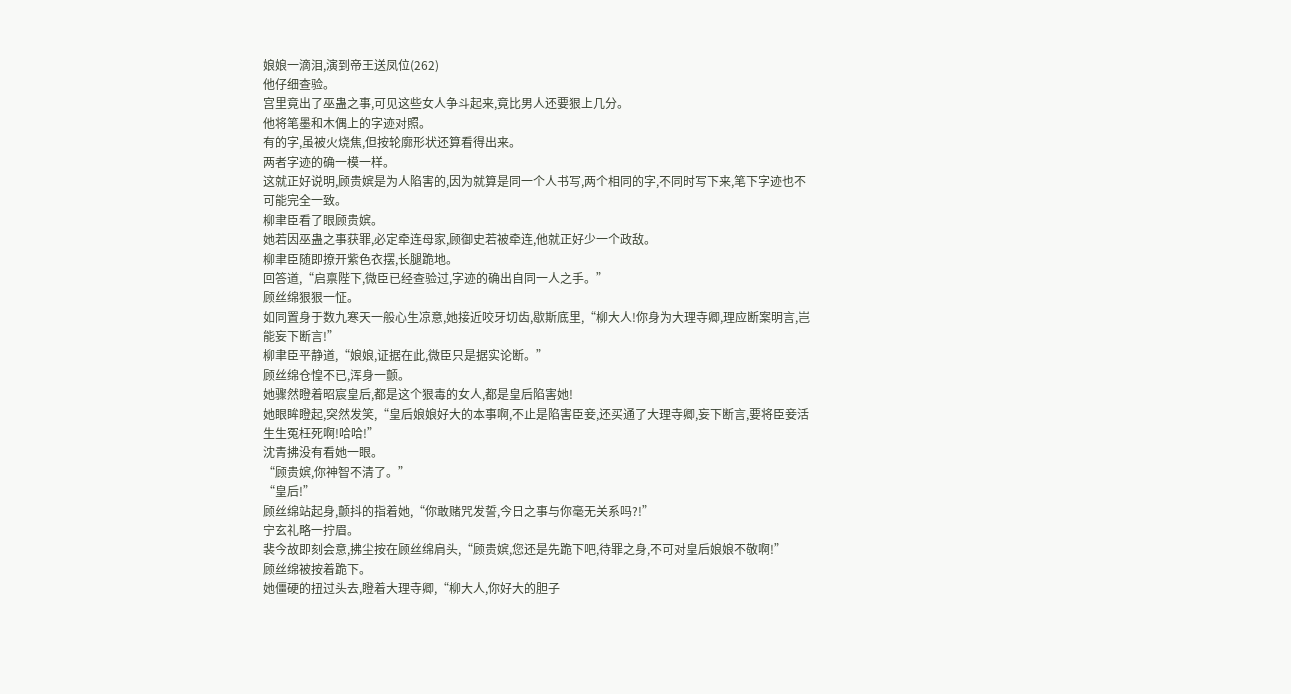娘娘一滴泪,演到帝王送凤位(262)
他仔细查验。
宫里竟出了巫蛊之事,可见这些女人争斗起来,竟比男人还要狠上几分。
他将笔墨和木偶上的字迹对照。
有的字,虽被火烧焦,但按轮廓形状还算看得出来。
两者字迹的确一模一样。
这就正好说明,顾贵嫔是为人陷害的,因为就算是同一个人书写,两个相同的字,不同时写下来,笔下字迹也不可能完全一致。
柳聿臣看了眼顾贵嫔。
她若因巫蛊之事获罪,必定牵连母家,顾御史若被牵连,他就正好少一个政敌。
柳聿臣随即撩开紫色衣摆,长腿跪地。
回答道,“启禀陛下,微臣已经查验过,字迹的确出自同一人之手。”
顾丝绵狠狠一怔。
如同置身于数九寒天一般心生凉意,她接近咬牙切齿,歇斯底里,“柳大人!你身为大理寺卿,理应断案明言,岂能妄下断言!”
柳聿臣平静道,“娘娘,证据在此,微臣只是据实论断。”
顾丝绵仓惶不已,浑身一颤。
她骤然瞪着昭宸皇后,都是这个狠毒的女人,都是皇后陷害她!
她眼眸瞪起,突然发笑,“皇后娘娘好大的本事啊,不止是陷害臣妾,还买通了大理寺卿,妄下断言,要将臣妾活生生冤枉死啊!哈哈!”
沈青拂没有看她一眼。
“顾贵嫔,你神智不清了。”
“皇后!”
顾丝绵站起身,颤抖的指着她,“你敢赌咒发誓,今日之事与你毫无关系吗?!”
宁玄礼略一拧眉。
裴今故即刻会意,拂尘按在顾丝绵肩头,“顾贵嫔,您还是先跪下吧,待罪之身,不可对皇后娘娘不敬啊!”
顾丝绵被按着跪下。
她僵硬的扭过头去,瞪着大理寺卿,“柳大人,你好大的胆子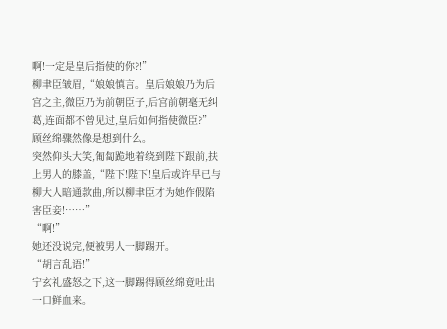啊!一定是皇后指使的你?!”
柳聿臣皱眉,“娘娘慎言。皇后娘娘乃为后宫之主,微臣乃为前朝臣子,后宫前朝毫无纠葛,连面都不曾见过,皇后如何指使微臣?”
顾丝绵骤然像是想到什么。
突然仰头大笑,匍匐跪地着绕到陛下跟前,扶上男人的膝盖,“陛下!陛下!皇后或许早已与柳大人暗通款曲,所以柳聿臣才为她作假陷害臣妾!……”
“啊!”
她还没说完,便被男人一脚踢开。
“胡言乱语!”
宁玄礼盛怒之下,这一脚踢得顾丝绵竟吐出一口鲜血来。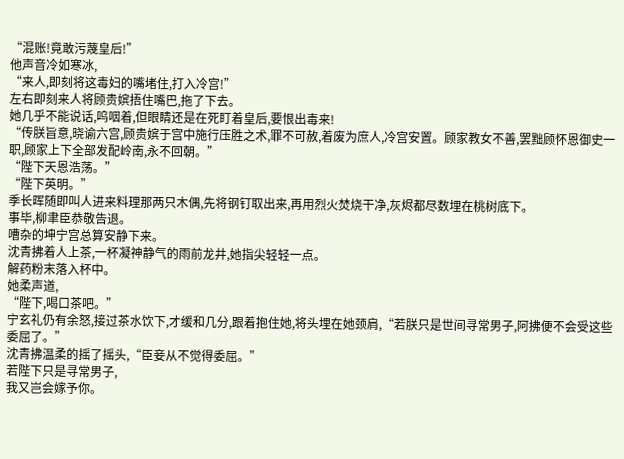“混账!竟敢污蔑皇后!”
他声音冷如寒冰,
“来人,即刻将这毒妇的嘴堵住,打入冷宫!”
左右即刻来人将顾贵嫔捂住嘴巴,拖了下去。
她几乎不能说话,呜咽着,但眼睛还是在死盯着皇后,要恨出毒来!
“传朕旨意,晓谕六宫,顾贵嫔于宫中施行压胜之术,罪不可赦,着废为庶人,冷宫安置。顾家教女不善,罢黜顾怀恩御史一职,顾家上下全部发配岭南,永不回朝。”
“陛下天恩浩荡。”
“陛下英明。”
季长晖随即叫人进来料理那两只木偶,先将钢钉取出来,再用烈火焚烧干净,灰烬都尽数埋在桃树底下。
事毕,柳聿臣恭敬告退。
嘈杂的坤宁宫总算安静下来。
沈青拂着人上茶,一杯凝神静气的雨前龙井,她指尖轻轻一点。
解药粉末落入杯中。
她柔声道,
“陛下,喝口茶吧。”
宁玄礼仍有余怒,接过茶水饮下,才缓和几分,跟着抱住她,将头埋在她颈肩,“若朕只是世间寻常男子,阿拂便不会受这些委屈了。”
沈青拂温柔的摇了摇头,“臣妾从不觉得委屈。”
若陛下只是寻常男子,
我又岂会嫁予你。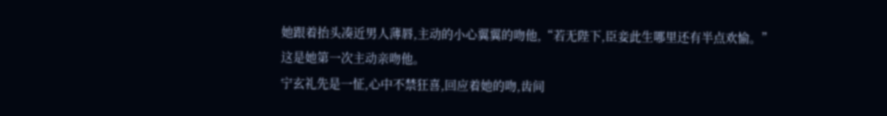她跟着抬头凑近男人薄唇,主动的小心翼翼的吻他,“若无陛下,臣妾此生哪里还有半点欢愉。”
这是她第一次主动亲吻他。
宁玄礼先是一怔,心中不禁狂喜,回应着她的吻,齿间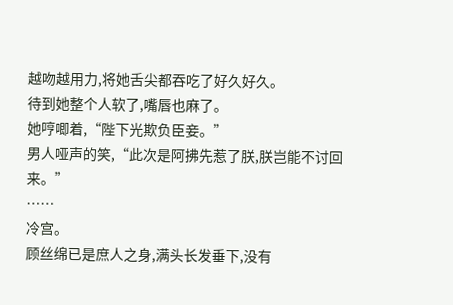越吻越用力,将她舌尖都吞吃了好久好久。
待到她整个人软了,嘴唇也麻了。
她哼唧着,“陛下光欺负臣妾。”
男人哑声的笑,“此次是阿拂先惹了朕,朕岂能不讨回来。”
……
冷宫。
顾丝绵已是庶人之身,满头长发垂下,没有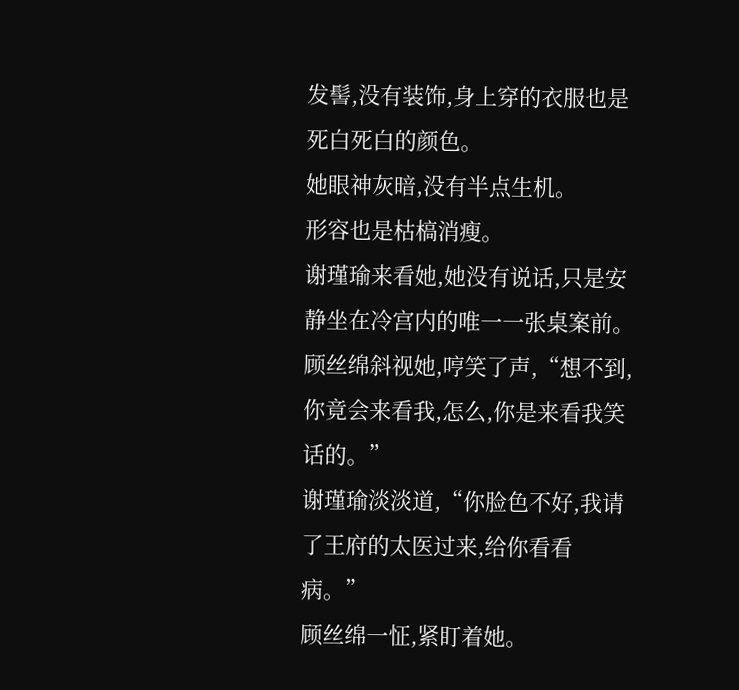发髻,没有装饰,身上穿的衣服也是死白死白的颜色。
她眼神灰暗,没有半点生机。
形容也是枯槁消瘦。
谢瑾瑜来看她,她没有说话,只是安静坐在冷宫内的唯一一张桌案前。
顾丝绵斜视她,哼笑了声,“想不到,你竟会来看我,怎么,你是来看我笑话的。”
谢瑾瑜淡淡道,“你脸色不好,我请了王府的太医过来,给你看看病。”
顾丝绵一怔,紧盯着她。